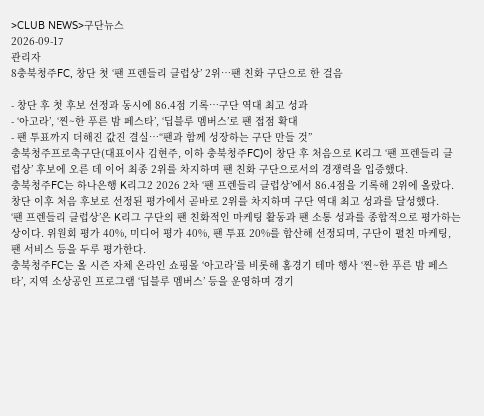>CLUB NEWS>구단뉴스
2026-09-17
관리자
8충북청주FC, 창단 첫 ‘팬 프렌들리 클럽상’ 2위…팬 친화 구단으로 한 걸음

- 창단 후 첫 후보 선정과 동시에 86.4점 기록…구단 역대 최고 성과
- ‘아고라’, ‘찐~한 푸른 밤 페스타’, ‘딥블루 멤버스’로 팬 접점 확대
- 팬 투표까지 더해진 값진 결실…“팬과 함께 성장하는 구단 만들 것”
충북청주프로축구단(대표이사 김현주, 이하 충북청주FC)이 창단 후 처음으로 K리그 ‘팬 프렌들리 클럽상’ 후보에 오른 데 이어 최종 2위를 차지하며 팬 친화 구단으로서의 경쟁력을 입증했다.
충북청주FC는 하나은행 K리그2 2026 2차 ‘팬 프렌들리 클럽상’에서 86.4점을 기록해 2위에 올랐다. 창단 이후 처음 후보로 선정된 평가에서 곧바로 2위를 차지하며 구단 역대 최고 성과를 달성했다.
‘팬 프렌들리 클럽상’은 K리그 구단의 팬 친화적인 마케팅 활동과 팬 소통 성과를 종합적으로 평가하는 상이다. 위원회 평가 40%, 미디어 평가 40%, 팬 투표 20%를 합산해 선정되며, 구단이 펼친 마케팅, 팬 서비스 등을 두루 평가한다.
충북청주FC는 올 시즌 자체 온라인 쇼핑몰 ‘아고라’를 비롯해 홈경기 테마 행사 ‘찐~한 푸른 밤 페스타’, 지역 소상공인 프로그램 ‘딥블루 멤버스’ 등을 운영하며 경기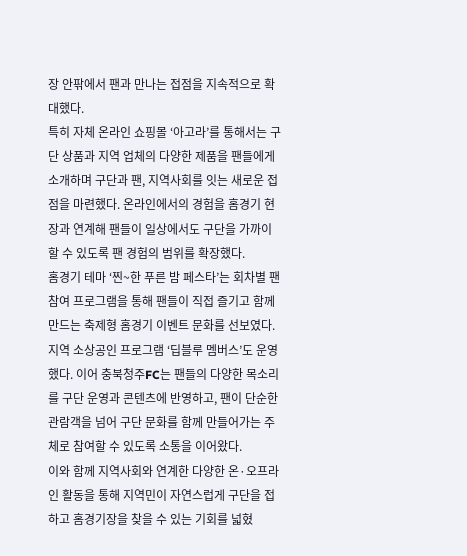장 안팎에서 팬과 만나는 접점을 지속적으로 확대했다.
특히 자체 온라인 쇼핑몰 ‘아고라’를 통해서는 구단 상품과 지역 업체의 다양한 제품을 팬들에게 소개하며 구단과 팬, 지역사회를 잇는 새로운 접점을 마련했다. 온라인에서의 경험을 홈경기 현장과 연계해 팬들이 일상에서도 구단을 가까이할 수 있도록 팬 경험의 범위를 확장했다.
홈경기 테마 ‘찐~한 푸른 밤 페스타’는 회차별 팬 참여 프로그램을 통해 팬들이 직접 즐기고 함께 만드는 축제형 홈경기 이벤트 문화를 선보였다.
지역 소상공인 프로그램 ‘딥블루 멤버스’도 운영했다. 이어 충북청주FC는 팬들의 다양한 목소리를 구단 운영과 콘텐츠에 반영하고, 팬이 단순한 관람객을 넘어 구단 문화를 함께 만들어가는 주체로 참여할 수 있도록 소통을 이어왔다.
이와 함께 지역사회와 연계한 다양한 온·오프라인 활동을 통해 지역민이 자연스럽게 구단을 접하고 홈경기장을 찾을 수 있는 기회를 넓혔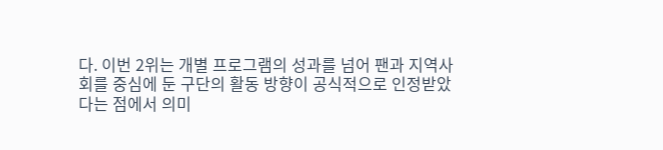다. 이번 2위는 개별 프로그램의 성과를 넘어 팬과 지역사회를 중심에 둔 구단의 활동 방향이 공식적으로 인정받았다는 점에서 의미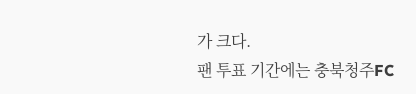가 크다.
팬 투표 기간에는 충북청주FC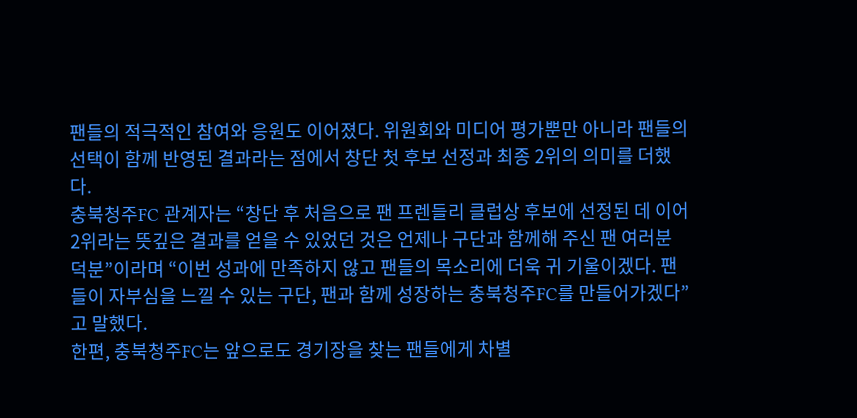팬들의 적극적인 참여와 응원도 이어졌다. 위원회와 미디어 평가뿐만 아니라 팬들의 선택이 함께 반영된 결과라는 점에서 창단 첫 후보 선정과 최종 2위의 의미를 더했다.
충북청주FC 관계자는 “창단 후 처음으로 팬 프렌들리 클럽상 후보에 선정된 데 이어 2위라는 뜻깊은 결과를 얻을 수 있었던 것은 언제나 구단과 함께해 주신 팬 여러분 덕분”이라며 “이번 성과에 만족하지 않고 팬들의 목소리에 더욱 귀 기울이겠다. 팬들이 자부심을 느낄 수 있는 구단, 팬과 함께 성장하는 충북청주FC를 만들어가겠다”고 말했다.
한편, 충북청주FC는 앞으로도 경기장을 찾는 팬들에게 차별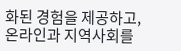화된 경험을 제공하고, 온라인과 지역사회를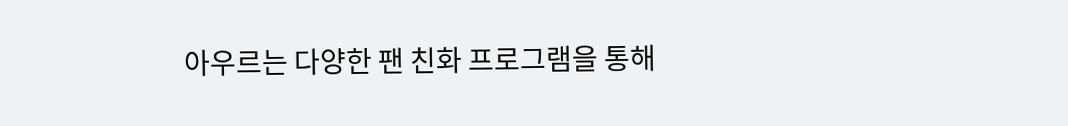아우르는 다양한 팬 친화 프로그램을 통해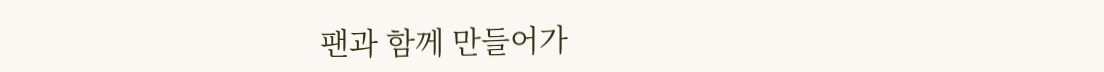팬과 함께 만들어가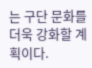는 구단 문화를 더욱 강화할 계획이다.